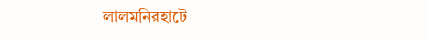লালমনিরহাটে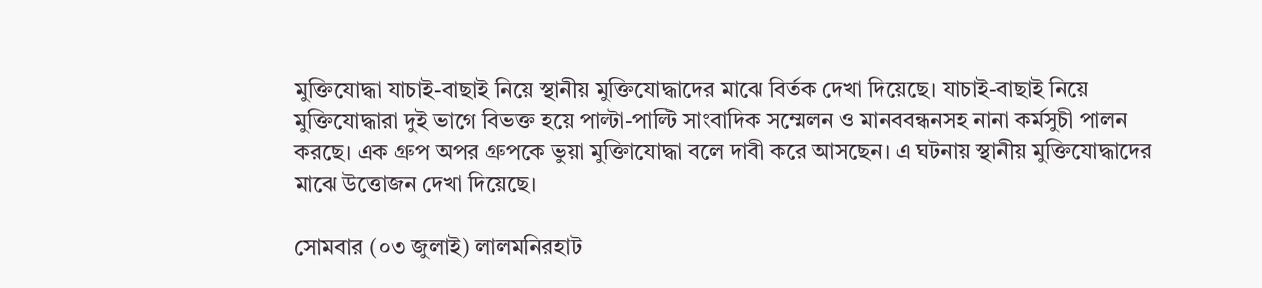মুক্তিযোদ্ধা যাচাই-বাছাই নিয়ে স্থানীয় মুক্তিযোদ্ধাদের মাঝে বির্তক দেখা দিয়েছে। যাচাই-বাছাই নিয়ে মুক্তিযোদ্ধারা দুই ভাগে বিভক্ত হয়ে পাল্টা-পাল্টি সাংবাদিক সম্মেলন ও মানববন্ধনসহ নানা কর্মসুচী পালন করছে। এক গ্রুপ অপর গ্রুপকে ভুয়া মুক্তিাযোদ্ধা বলে দাবী করে আসছেন। এ ঘটনায় স্থানীয় মুক্তিযোদ্ধাদের মাঝে উত্তোজন দেখা দিয়েছে।

সোমবার (০৩ জুলাই) লালমনিরহাট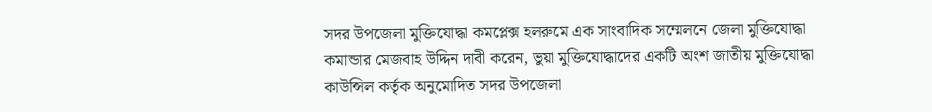সদর উপজেলা মুক্তিযোদ্ধা কমপ্লেক্স হলরুমে এক সাংবাদিক সম্মেলনে জেলা মুক্তিযোদ্ধা কমান্ডার মেজবাহ উদ্দিন দাবী করেন, ভুয়া মুক্তিযোদ্ধাদের একটি অংশ জাতীয় মুক্তিযোদ্ধা কাউন্সিল কর্তৃক অনুমোদিত সদর উপজেলা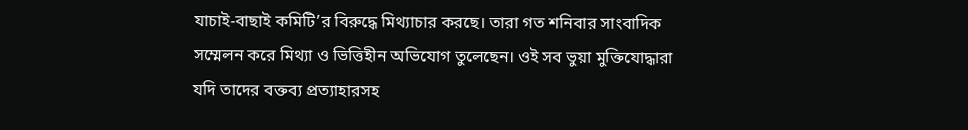যাচাই-বাছাই কমিটি’র বিরুদ্ধে মিথ্যাচার করছে। তারা গত শনিবার সাংবাদিক সম্মেলন করে মিথ্যা ও ভিত্তিহীন অভিযোগ তুলেছেন। ওই সব ভুয়া মুক্তিযোদ্ধারা যদি তাদের বক্তব্য প্রত্যাহারসহ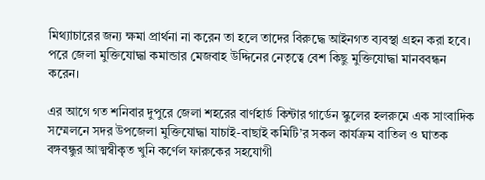মিথ্যাচারের জন্য ক্ষমা প্রার্থনা না করেন তা হলে তাদের বিরুদ্ধে আইনগত ব্যবস্থা গ্রহন করা হবে। পরে জেলা মুক্তিযোদ্ধা কমান্ডার মেজবাহ উদ্দিনের নেতৃত্বে বেশ কিছু মুক্তিযোদ্ধা মানববন্ধন করেন।

এর আগে গত শনিবার দুপুরে জেলা শহরের বার্ণহার্ড কিন্টার গার্ডেন স্কুলের হলরুমে এক সাংবাদিক সম্মেলনে সদর উপজেলা মুক্তিযোদ্ধা যাচাই-বাছাই কমিটি’র সকল কার্যক্রম বাতিল ও ঘাতক বঙ্গবন্ধুর আত্মস্বীকৃত খুনি কর্ণেল ফারুকের সহযোগী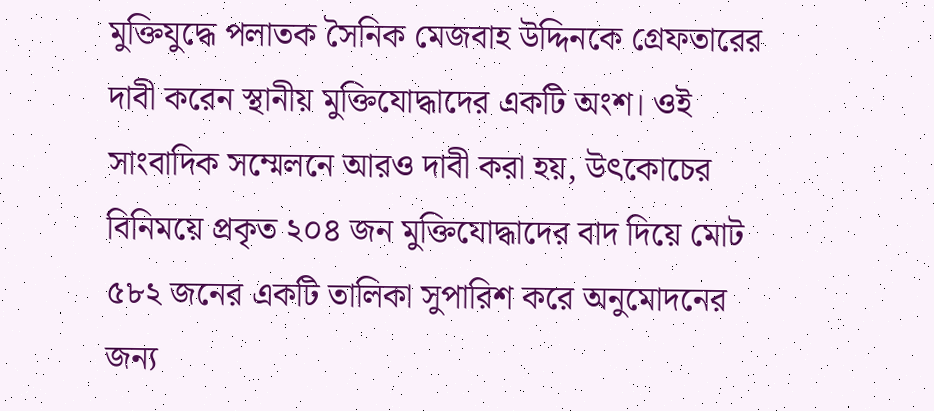মুক্তিযুদ্ধে পলাতক সৈনিক মেজবাহ উদ্দিনকে গ্রেফতারের দাবী করেন স্থানীয় মুক্তিযোদ্ধাদের একটি অংশ। ওই সাংবাদিক সম্মেলনে আরও দাবী করা হয়, উৎকোচের বিনিময়ে প্রকৃত ২০৪ জন মুক্তিযোদ্ধাদের বাদ দিয়ে মোট ৫৮২ জনের একটি তালিকা সুপারিশ করে অনুমোদনের জন্য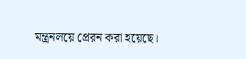মন্ত্রনলয়ে প্রেরন করা হয়েছে।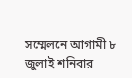সম্মেলনে আগামী ৮ জুলাই শনিবার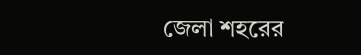জেলা শহরের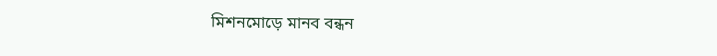মিশনমোড়ে মানব বন্ধন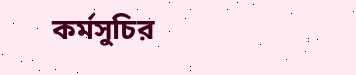কর্মসুচির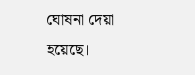ঘোষনা দেয়া হয়েছে।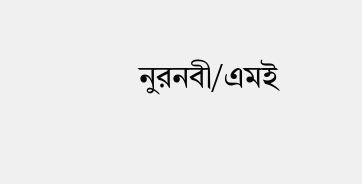নুরনবী/এমই